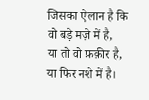जिसका ऐलान है कि वो बड़े मज़े में है,
या तो वो फ़क़ीर है, या फिर नशे में है।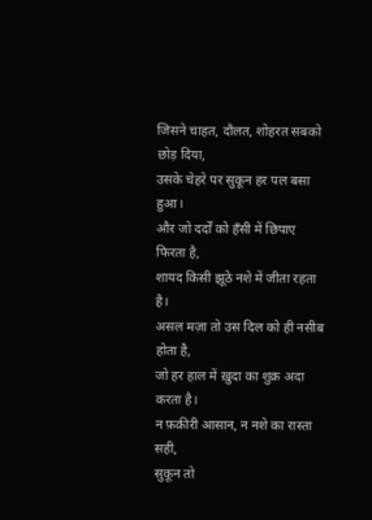जिसने चाहत, दौलत, शोहरत सबको छोड़ दिया,
उसके चेहरे पर सुकून हर पल बसा हुआ।
और जो दर्दों को हँसी में छिपाए फिरता है,
शायद किसी झूठे नशे में जीता रहता है।
असल मज़ा तो उस दिल को ही नसीब होता है,
जो हर हाल में ख़ुदा का शुक्र अदा करता है।
न फ़क़ीरी आसान, न नशे का रास्ता सही,
सुकून तो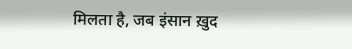मिलता है, जब इंसान ख़ुद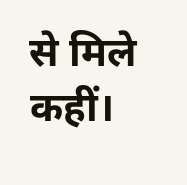से मिले कहीं।